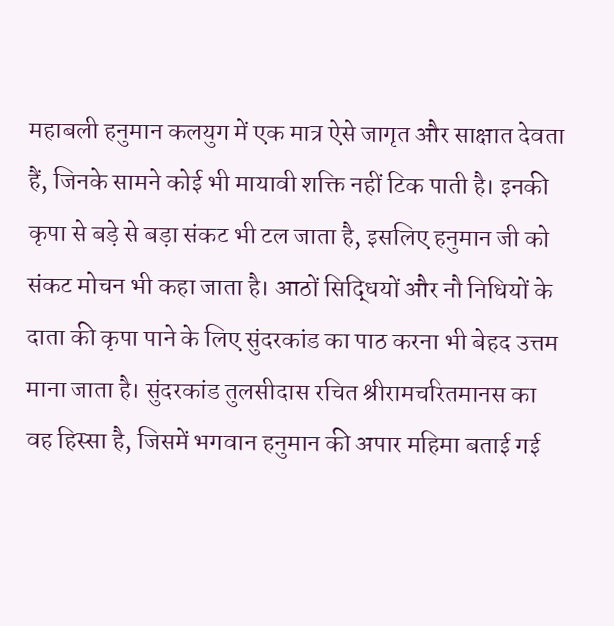महाबली हनुमान कलयुग में एक मात्र ऐसे जागृत और साक्षात देवता हैं, जिनके सामने कोई भी मायावी शक्ति नहीं टिक पाती है। इनकी कृपा से बड़े से बड़ा संकट भी टल जाता है, इसलिए हनुमान जी को संकट मोचन भी कहा जाता है। आठों सिद्धियों और नौ निधियों के दाता की कृपा पाने के लिए सुंदरकांड का पाठ करना भी बेहद उत्तम माना जाता है। सुंदरकांड तुलसीदास रचित श्रीरामचरितमानस का वह हिस्सा है, जिसमें भगवान हनुमान की अपार महिमा बताई गई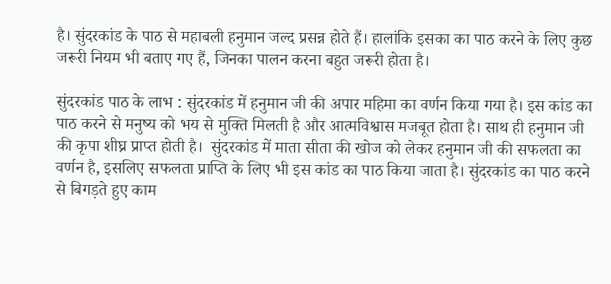है। सुंदरकांड के पाठ से महाबली हनुमान जल्द प्रसन्न होते हैं। हालांकि इसका का पाठ करने के लिए कुछ जरूरी नियम भी बताए गए हैं, जिनका पालन करना बहुत जरूरी होता है।

सुंदरकांड पाठ के लाभ : सुंदरकांड में हनुमान जी की अपार महिमा का वर्णन किया गया है। इस कांड का पाठ करने से मनुष्य को भय से मुक्ति मिलती है और आत्मविश्वास मजबूत होता है। साथ ही हनुमान जी की कृपा शीघ्र प्राप्त होती है।  सुंदरकांड में माता सीता की खोज को लेकर हनुमान जी की सफलता का वर्णन है, इसलिए सफलता प्राप्ति के लिए भी इस कांड का पाठ किया जाता है। सुंदरकांड का पाठ करने से बिगड़ते हुए काम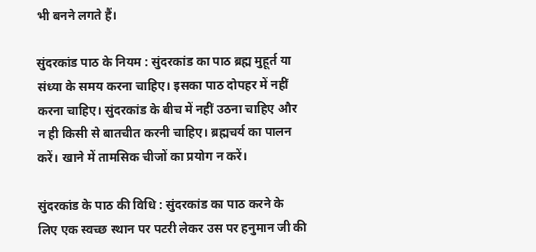भी बनने लगते हैं।

सुंदरकांड पाठ के नियम : सुंदरकांड का पाठ ब्रह्म मुहूर्त या संध्या के समय करना चाहिए। इसका पाठ दोपहर में नहीं करना चाहिए। सुंदरकांड के बीच में नहीं उठना चाहिए और न ही किसी से बातचीत करनी चाहिए। ब्रह्मचर्य का पालन करें। खाने में तामसिक चीजों का प्रयोग न करें।

सुंदरकांड के पाठ की विधि : सुंदरकांड का पाठ करने के लिए एक स्वच्छ स्थान पर पटरी लेकर उस पर हनुमान जी की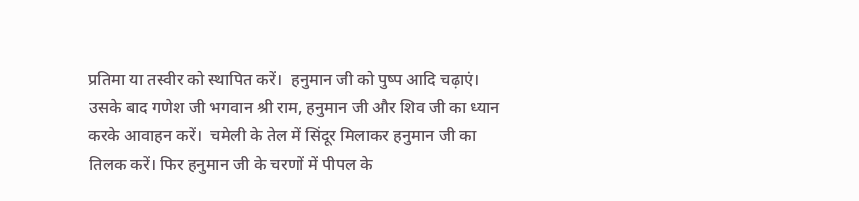प्रतिमा या तस्वीर को स्थापित करें।  हनुमान जी को पुष्प आदि चढ़ाएं। उसके बाद गणेश जी भगवान श्री राम, हनुमान जी और शिव जी का ध्यान करके आवाहन करें।  चमेली के तेल में सिंदूर मिलाकर हनुमान जी का तिलक करें। फिर हनुमान जी के चरणों में पीपल के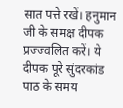सात पत्ते रखें। हनुमान जी के समक्ष दीपक प्रज्ज्वलित करें। ये दीपक पूरे सुंदरकांड पाठ के समय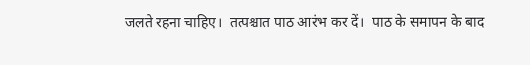जलते रहना चाहिए।  तत्पश्चात पाठ आरंभ कर दें।  पाठ के समापन के बाद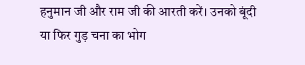हनुमान जी और राम जी की आरती करें। उनको बूंदी या फिर गुड़ चना का भोग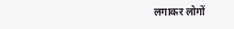लगाकर लोगों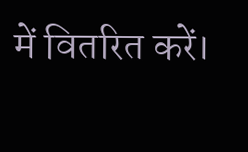में वितरित करें।